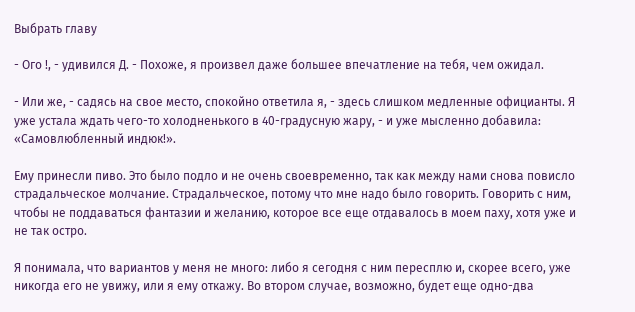Выбрать главу

- Ого !, - удивился Д. - Похоже, я произвел даже большее впечатление на тебя, чем ожидал.

- Или же, - садясь на свое место, спокойно ответила я, - здесь слишком медленные официанты. Я уже устала ждать чего-то холодненького в 40-градусную жару, - и уже мысленно добавила: «Самовлюбленный индюк!».

Ему принесли пиво. Это было подло и не очень своевременно, так как между нами снова повисло страдальческое молчание. Страдальческое, потому что мне надо было говорить. Говорить с ним, чтобы не поддаваться фантазии и желанию, которое все еще отдавалось в моем паху, хотя уже и не так остро.

Я понимала, что вариантов у меня не много: либо я сегодня с ним пересплю и, скорее всего, уже никогда его не увижу, или я ему откажу. Во втором случае, возможно, будет еще одно-два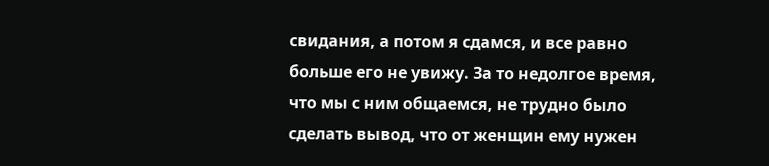свидания, а потом я сдамся, и все равно больше его не увижу. За то недолгое время, что мы с ним общаемся, не трудно было сделать вывод, что от женщин ему нужен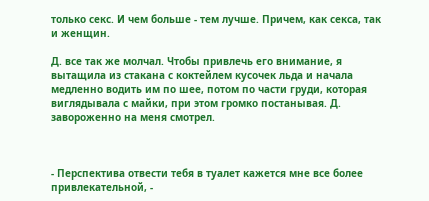только секс. И чем больше - тем лучше. Причем, как секса, так и женщин.

Д. все так же молчал. Чтобы привлечь его внимание, я вытащила из стакана с коктейлем кусочек льда и начала медленно водить им по шее, потом по части груди, которая виглядывала с майки, при этом громко постанывая. Д. завороженно на меня смотрел.



- Перспектива отвести тебя в туалет кажется мне все более привлекательной, -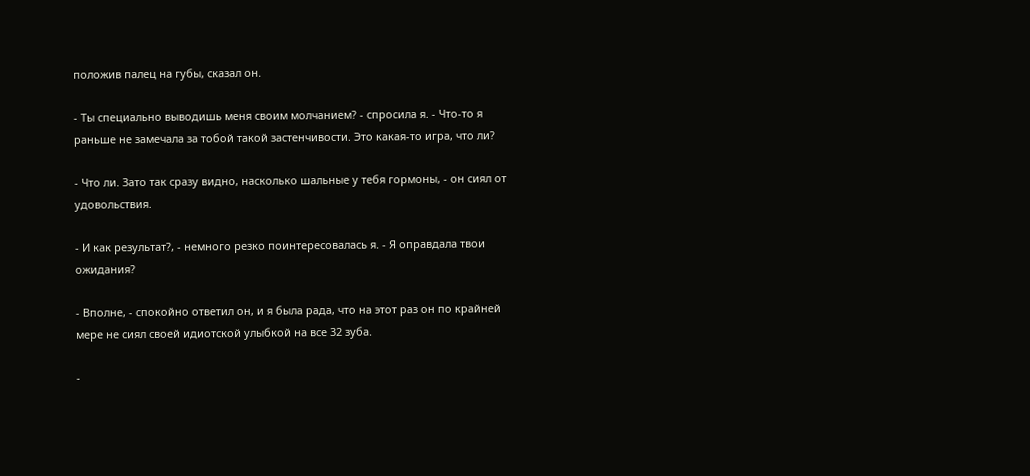положив палец на губы, сказал он.

- Ты специально выводишь меня своим молчанием? - спросила я. - Что-то я раньше не замечала за тобой такой застенчивости. Это какая-то игра, что ли?

- Что ли. Зато так сразу видно, насколько шальные у тебя гормоны, - он сиял от удовольствия.

- И как результат?, - немного резко поинтересовалась я. - Я оправдала твои ожидания?

- Вполне, - спокойно ответил он, и я была рада, что на этот раз он по крайней мере не сиял своей идиотской улыбкой на все 32 зуба.

-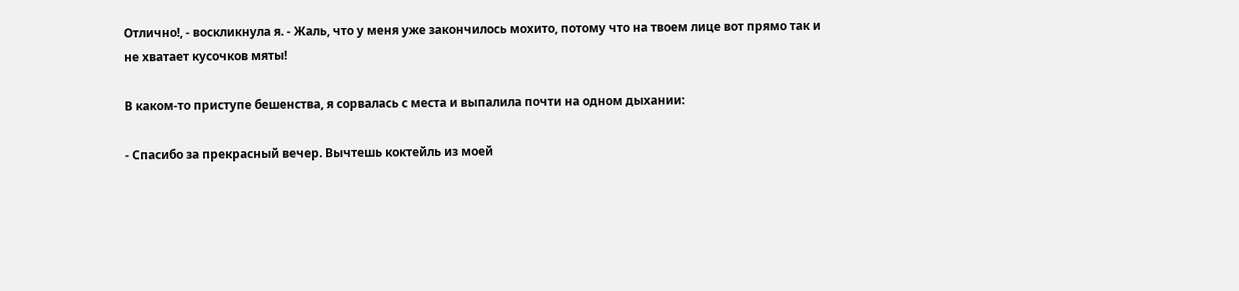Отлично!, - воскликнула я. - Жаль, что у меня уже закончилось мохито, потому что на твоем лице вот прямо так и не хватает кусочков мяты!

В каком-то приступе бешенства, я сорвалась с места и выпалила почти на одном дыхании:

- Спасибо за прекрасный вечер. Вычтешь коктейль из моей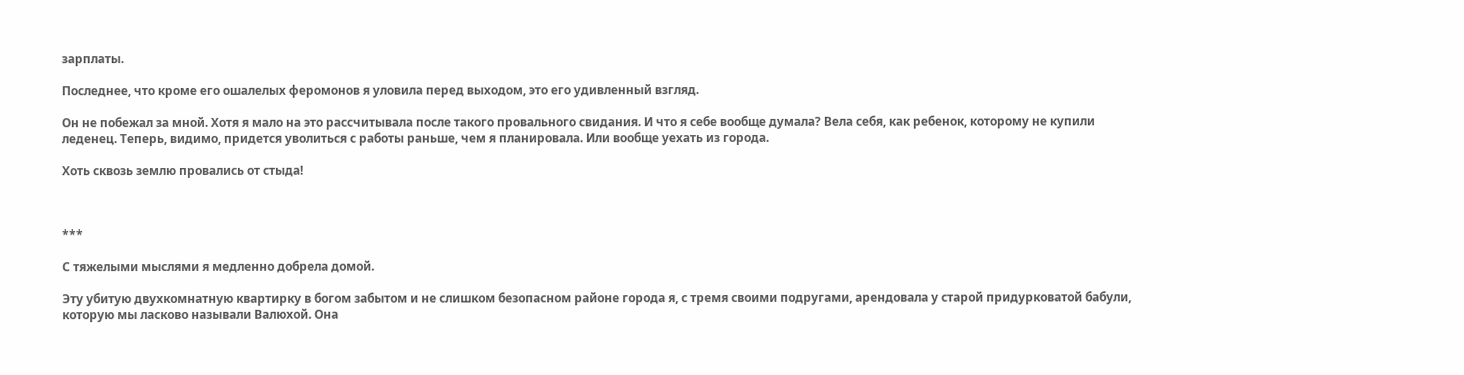зарплаты.

Последнее, что кроме его ошалелых феромонов я уловила перед выходом, это его удивленный взгляд.

Он не побежал за мной. Хотя я мало на это рассчитывала после такого провального свидания. И что я себе вообще думала? Вела себя, как ребенок, которому не купили леденец. Теперь, видимо, придется уволиться с работы раньше, чем я планировала. Или вообще уехать из города.

Хоть сквозь землю провались от стыда!



***

С тяжелыми мыслями я медленно добрела домой.

Эту убитую двухкомнатную квартирку в богом забытом и не слишком безопасном районе города я, с тремя своими подругами, арендовала у старой придурковатой бабули, которую мы ласково называли Валюхой. Она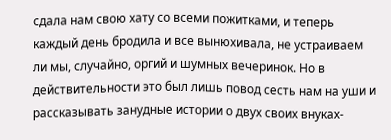сдала нам свою хату со всеми пожитками, и теперь каждый день бродила и все вынюхивала, не устраиваем ли мы, случайно, оргий и шумных вечеринок. Но в действительности это был лишь повод сесть нам на уши и рассказывать занудные истории о двух своих внуках-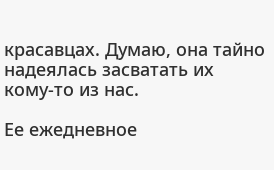красавцах. Думаю, она тайно надеялась засватать их кому-то из нас.

Ее ежедневное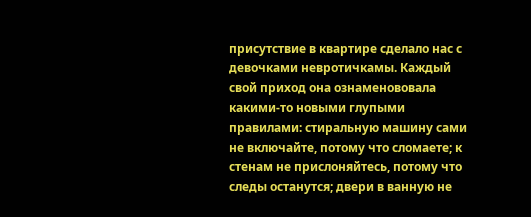присутствие в квартире сделало нас с девочками невротичкамы. Каждый свой приход она ознаменововала какими-то новыми глупыми правилами: стиральную машину сами не включайте, потому что сломаете; к стенам не прислоняйтесь, потому что следы останутся; двери в ванную не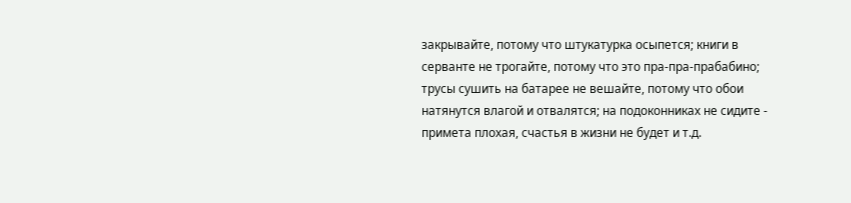закрывайте, потому что штукатурка осыпется; книги в серванте не трогайте, потому что это пра-пра-прабабино; трусы сушить на батарее не вешайте, потому что обои натянутся влагой и отвалятся; на подоконниках не сидите - примета плохая, счастья в жизни не будет и т.д.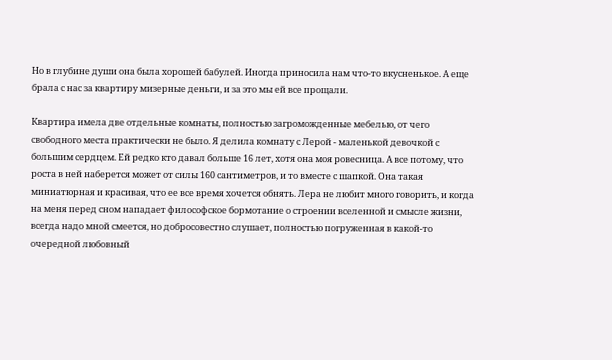Но в глубине души она была хорошей бабулей. Иногда приносила нам что-то вкусненькое. А еще брала с нас за квартиру мизерные деньги, и за это мы ей все прощали.

Квартира имела две отдельные комнаты, полностью загроможденные мебелью, от чего свободного места практически не было. Я делила комнату с Лерой - маленькой девочкой с большим сердцем. Ей редко кто давал больше 16 лет, хотя она моя ровесница. А все потому, что роста в ней наберется может от силы 160 сантиметров, и то вместе с шапкой. Она такая миниатюрная и красивая, что ее все время хочется обнять. Лера не любит много говорить, и когда на меня перед сном нападает философское бормотание о строении вселенной и смысле жизни, всегда надо мной смеется, но добросовестно слушает, полностью погруженная в какой-то очередной любовный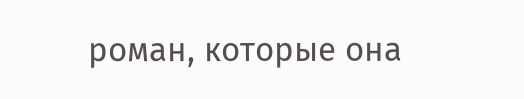роман, которые она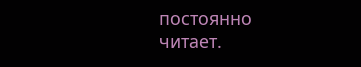постоянно читает.